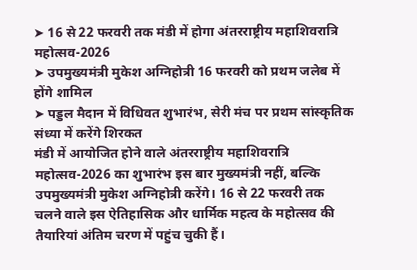➤ 16 से 22 फरवरी तक मंडी में होगा अंतरराष्ट्रीय महाशिवरात्रि महोत्सव-2026
➤ उपमुख्यमंत्री मुकेश अग्निहोत्री 16 फरवरी को प्रथम जलेब में होंगे शामिल
➤ पड्डल मैदान में विधिवत शुभारंभ, सेरी मंच पर प्रथम सांस्कृतिक संध्या में करेंगे शिरकत
मंडी में आयोजित होने वाले अंतरराष्ट्रीय महाशिवरात्रि महोत्सव-2026 का शुभारंभ इस बार मुख्यमंत्री नहीं, बल्कि उपमुख्यमंत्री मुकेश अग्निहोत्री करेंगे। 16 से 22 फरवरी तक चलने वाले इस ऐतिहासिक और धार्मिक महत्व के महोत्सव की तैयारियां अंतिम चरण में पहुंच चुकी हैं।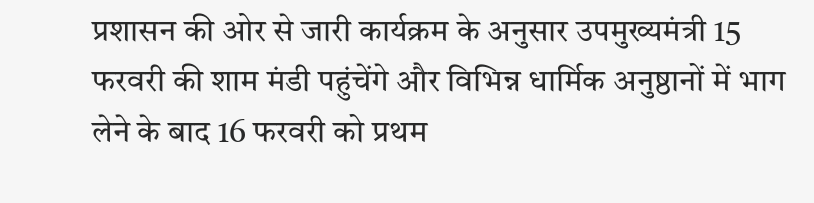प्रशासन की ओर से जारी कार्यक्रम के अनुसार उपमुख्यमंत्री 15 फरवरी की शाम मंडी पहुंचेंगे और विभिन्न धार्मिक अनुष्ठानों में भाग लेने के बाद 16 फरवरी को प्रथम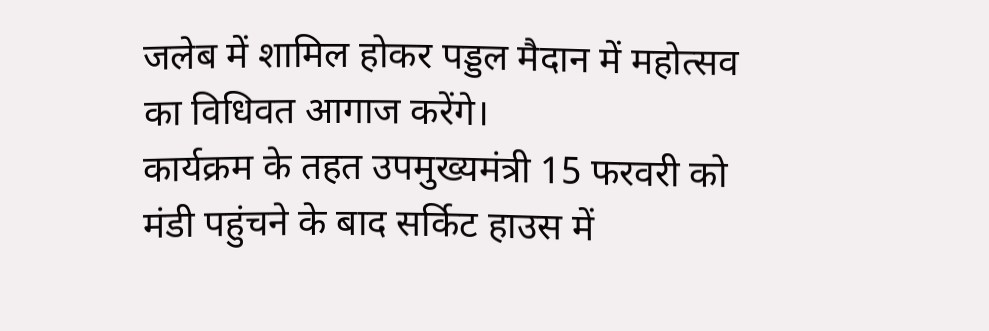जलेब में शामिल होकर पड्डल मैदान में महोत्सव का विधिवत आगाज करेंगे।
कार्यक्रम के तहत उपमुख्यमंत्री 15 फरवरी को मंडी पहुंचने के बाद सर्किट हाउस में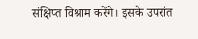संक्षिप्त विश्राम करेंगे। इसके उपरांत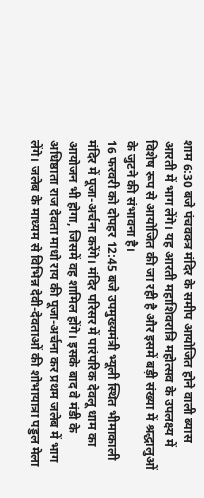शाम 6:30 बजे पंचवक्त्र मंदिर के समीप आयोजित होने वाली ब्यास आरती में भाग लेंगे। यह आरती महाशिवरात्रि महोत्सव के उपलक्ष्य में विशेष रूप से आयोजित की जा रही है और इसमें बड़ी संख्या में श्रद्धालुओं के जुटने की संभावना है।
16 फरवरी को दोपहर 12:45 बजे उपमुख्यमंत्री भ्यूली स्थित भीमाकाली मंदिर में पूजा-अर्चना करेंगे। मंदिर परिसर में पारंपरिक देवलू धाम का आयोजन भी होगा, जिसमें वह शामिल होंगे। इसके बाद वे मंडी के अधिष्ठाता राज देवता माधो राय की पूजा-अर्चना कर प्रथम जलेब में भाग लेंगे। जलेब के माध्यम से विभिन्न देवी-देवताओं की शोभायात्रा पड्डल मेला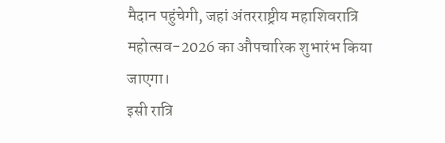मैदान पहुंचेगी, जहां अंतरराष्ट्रीय महाशिवरात्रि महोत्सव-2026 का औपचारिक शुभारंभ किया जाएगा।
इसी रात्रि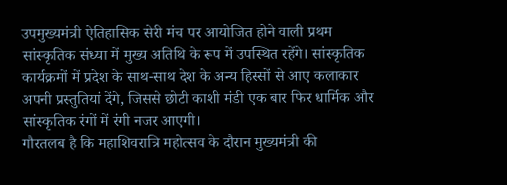उपमुख्यमंत्री ऐतिहासिक सेरी मंच पर आयोजित होने वाली प्रथम सांस्कृतिक संध्या में मुख्य अतिथि के रूप में उपस्थित रहेंगे। सांस्कृतिक कार्यक्रमों में प्रदेश के साथ-साथ देश के अन्य हिस्सों से आए कलाकार अपनी प्रस्तुतियां देंगे, जिससे छोटी काशी मंडी एक बार फिर धार्मिक और सांस्कृतिक रंगों में रंगी नजर आएगी।
गौरतलब है कि महाशिवरात्रि महोत्सव के दौरान मुख्यमंत्री की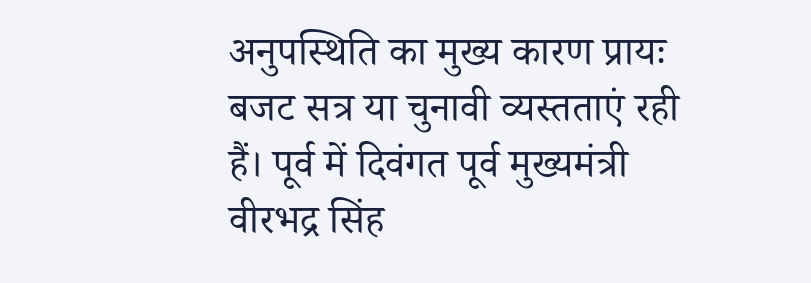अनुपस्थिति का मुख्य कारण प्रायः बजट सत्र या चुनावी व्यस्तताएं रही हैं। पूर्व में दिवंगत पूर्व मुख्यमंत्री वीरभद्र सिंह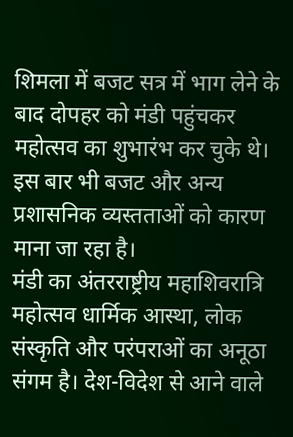शिमला में बजट सत्र में भाग लेने के बाद दोपहर को मंडी पहुंचकर महोत्सव का शुभारंभ कर चुके थे। इस बार भी बजट और अन्य प्रशासनिक व्यस्तताओं को कारण माना जा रहा है।
मंडी का अंतरराष्ट्रीय महाशिवरात्रि महोत्सव धार्मिक आस्था, लोक संस्कृति और परंपराओं का अनूठा संगम है। देश-विदेश से आने वाले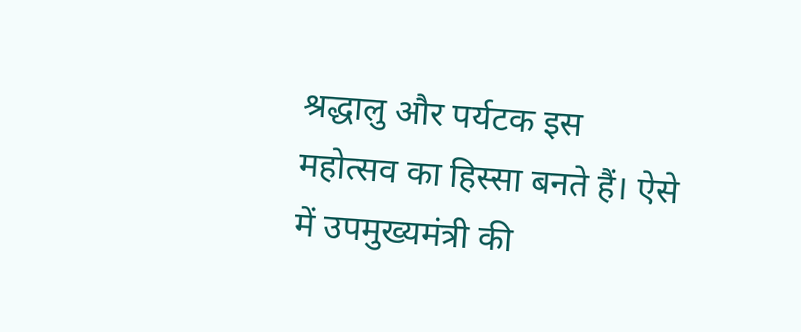श्रद्धालु और पर्यटक इस महोत्सव का हिस्सा बनते हैं। ऐसे में उपमुख्यमंत्री की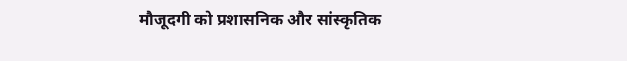मौजूदगी को प्रशासनिक और सांस्कृतिक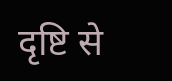दृष्टि से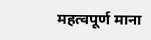महत्वपूर्ण माना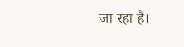जा रहा है।